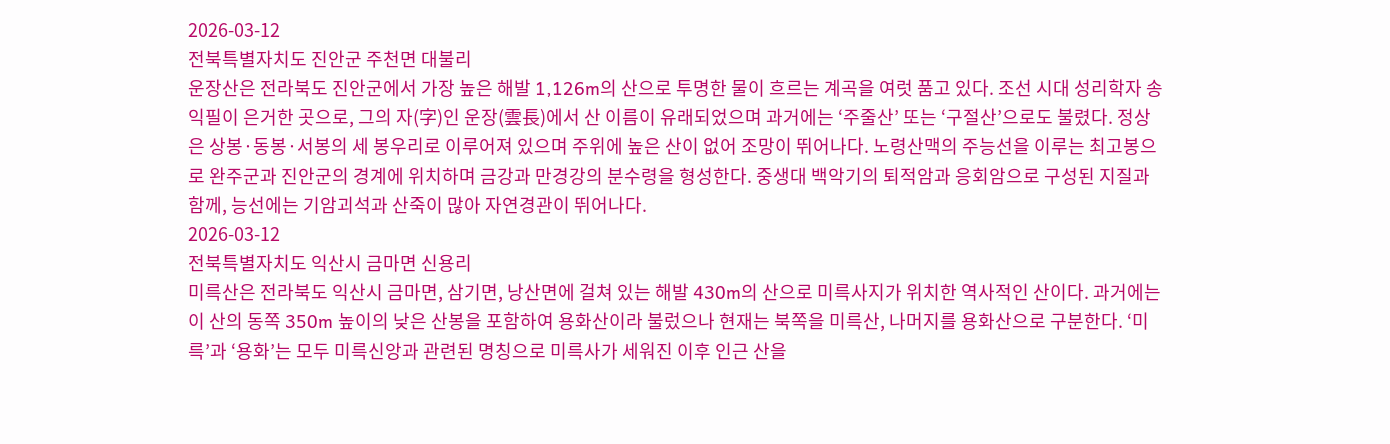2026-03-12
전북특별자치도 진안군 주천면 대불리
운장산은 전라북도 진안군에서 가장 높은 해발 1,126m의 산으로 투명한 물이 흐르는 계곡을 여럿 품고 있다. 조선 시대 성리학자 송익필이 은거한 곳으로, 그의 자(字)인 운장(雲長)에서 산 이름이 유래되었으며 과거에는 ‘주줄산’ 또는 ‘구절산’으로도 불렸다. 정상은 상봉·동봉·서봉의 세 봉우리로 이루어져 있으며 주위에 높은 산이 없어 조망이 뛰어나다. 노령산맥의 주능선을 이루는 최고봉으로 완주군과 진안군의 경계에 위치하며 금강과 만경강의 분수령을 형성한다. 중생대 백악기의 퇴적암과 응회암으로 구성된 지질과 함께, 능선에는 기암괴석과 산죽이 많아 자연경관이 뛰어나다.
2026-03-12
전북특별자치도 익산시 금마면 신용리
미륵산은 전라북도 익산시 금마면, 삼기면, 낭산면에 걸쳐 있는 해발 430m의 산으로 미륵사지가 위치한 역사적인 산이다. 과거에는 이 산의 동쪽 350m 높이의 낮은 산봉을 포함하여 용화산이라 불렀으나 현재는 북쪽을 미륵산, 나머지를 용화산으로 구분한다. ‘미륵’과 ‘용화’는 모두 미륵신앙과 관련된 명칭으로 미륵사가 세워진 이후 인근 산을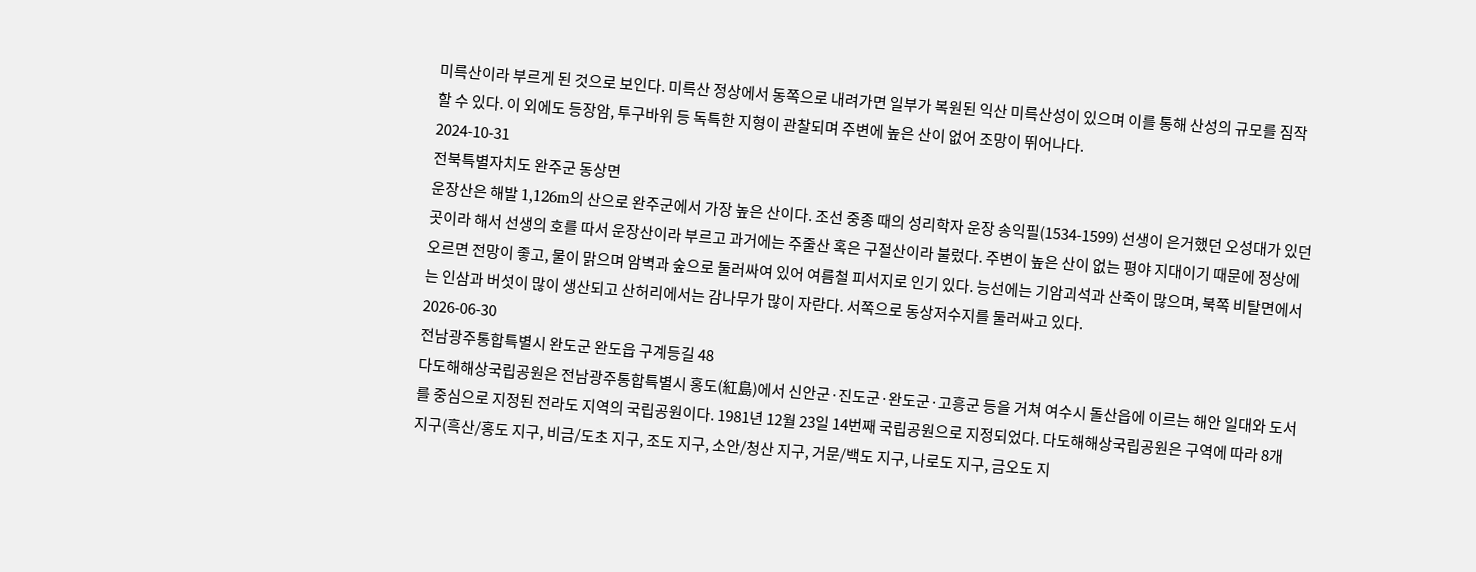미륵산이라 부르게 된 것으로 보인다. 미륵산 정상에서 동쪽으로 내려가면 일부가 복원된 익산 미륵산성이 있으며 이를 통해 산성의 규모를 짐작할 수 있다. 이 외에도 등장암, 투구바위 등 독특한 지형이 관찰되며 주변에 높은 산이 없어 조망이 뛰어나다.
2024-10-31
전북특별자치도 완주군 동상면
운장산은 해발 1,126m의 산으로 완주군에서 가장 높은 산이다. 조선 중종 때의 성리학자 운장 송익필(1534-1599) 선생이 은거했던 오성대가 있던 곳이라 해서 선생의 호를 따서 운장산이라 부르고 과거에는 주줄산 혹은 구절산이라 불렀다. 주변이 높은 산이 없는 평야 지대이기 때문에 정상에 오르면 전망이 좋고, 물이 맑으며 암벽과 숲으로 둘러싸여 있어 여름철 피서지로 인기 있다. 능선에는 기암괴석과 산죽이 많으며, 북쪽 비탈면에서는 인삼과 버섯이 많이 생산되고 산허리에서는 감나무가 많이 자란다. 서쪽으로 동상저수지를 둘러싸고 있다.
2026-06-30
전남광주통합특별시 완도군 완도읍 구계등길 48
다도해해상국립공원은 전남광주통합특별시 홍도(紅島)에서 신안군·진도군·완도군·고흥군 등을 거쳐 여수시 돌산읍에 이르는 해안 일대와 도서를 중심으로 지정된 전라도 지역의 국립공원이다. 1981년 12월 23일 14번째 국립공원으로 지정되었다. 다도해해상국립공원은 구역에 따라 8개 지구(흑산/홍도 지구, 비금/도초 지구, 조도 지구, 소안/청산 지구, 거문/백도 지구, 나로도 지구, 금오도 지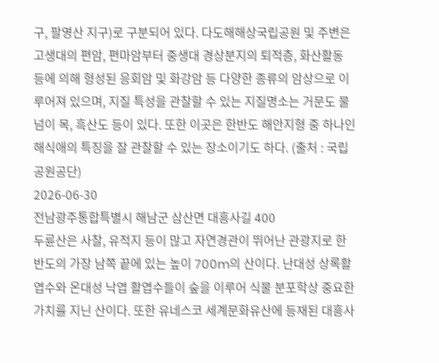구, 팔영산 지구)로 구분되어 있다. 다도해해상국립공원 및 주변은 고생대의 편암, 편마암부터 중생대 경상분지의 퇴적층, 화산활동 등에 의해 형성된 응회암 및 화강암 등 다양한 종류의 암상으로 이루어져 있으며, 지질 특성을 관찰할 수 있는 지질명소는 거문도 물넘이 목, 흑산도 등이 있다. 또한 이곳은 한반도 해안지형 중 하나인 해식애의 특징을 잘 관찰할 수 있는 장소이기도 하다. (출처 : 국립공원공단)
2026-06-30
전남광주통합특별시 해남군 삼산면 대흥사길 400
두륜산은 사찰, 유적지 등이 많고 자연경관이 뛰어난 관광지로 한반도의 가장 남쪽 끝에 있는 높이 700m의 산이다. 난대성 상록활엽수와 온대성 낙엽 활엽수들이 숲을 이루어 식물 분포학상 중요한 가치를 지닌 산이다. 또한 유네스코 세계문화유산에 등재된 대흥사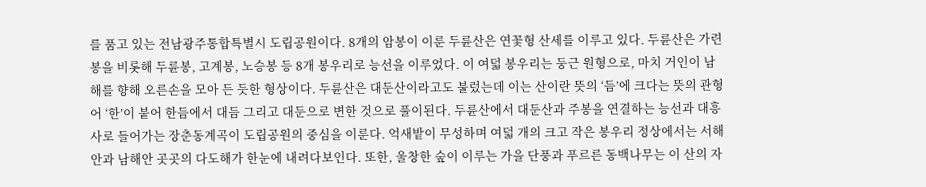를 품고 있는 전남광주통합특별시 도립공원이다. 8개의 암봉이 이룬 두륜산은 연꽃형 산세를 이루고 있다. 두륜산은 가련봉을 비롯해 두륜봉, 고계봉, 노승봉 등 8개 봉우리로 능선을 이루었다. 이 여덟 봉우리는 둥근 원형으로, 마치 거인이 남해를 향해 오른손을 모아 든 듯한 형상이다. 두륜산은 대둔산이라고도 불렀는데 이는 산이란 뜻의 ‘듬’에 크다는 뜻의 관형어 ‘한’이 붙어 한듬에서 대듬 그리고 대둔으로 변한 것으로 풀이된다. 두륜산에서 대둔산과 주봉을 연결하는 능선과 대흥사로 들어가는 장춘동계곡이 도립공원의 중심을 이룬다. 억새밭이 무성하며 여덟 개의 크고 작은 봉우리 정상에서는 서해안과 남해안 곳곳의 다도해가 한눈에 내려다보인다. 또한, 울창한 숲이 이루는 가을 단풍과 푸르른 동백나무는 이 산의 자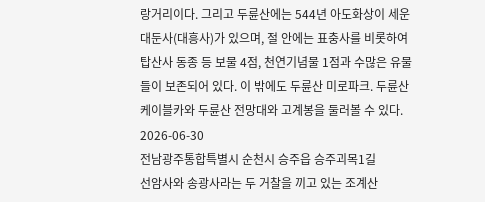랑거리이다. 그리고 두륜산에는 544년 아도화상이 세운 대둔사(대흥사)가 있으며, 절 안에는 표충사를 비롯하여 탑산사 동종 등 보물 4점, 천연기념물 1점과 수많은 유물들이 보존되어 있다. 이 밖에도 두륜산 미로파크. 두륜산 케이블카와 두륜산 전망대와 고계봉을 둘러볼 수 있다.
2026-06-30
전남광주통합특별시 순천시 승주읍 승주괴목1길
선암사와 송광사라는 두 거찰을 끼고 있는 조계산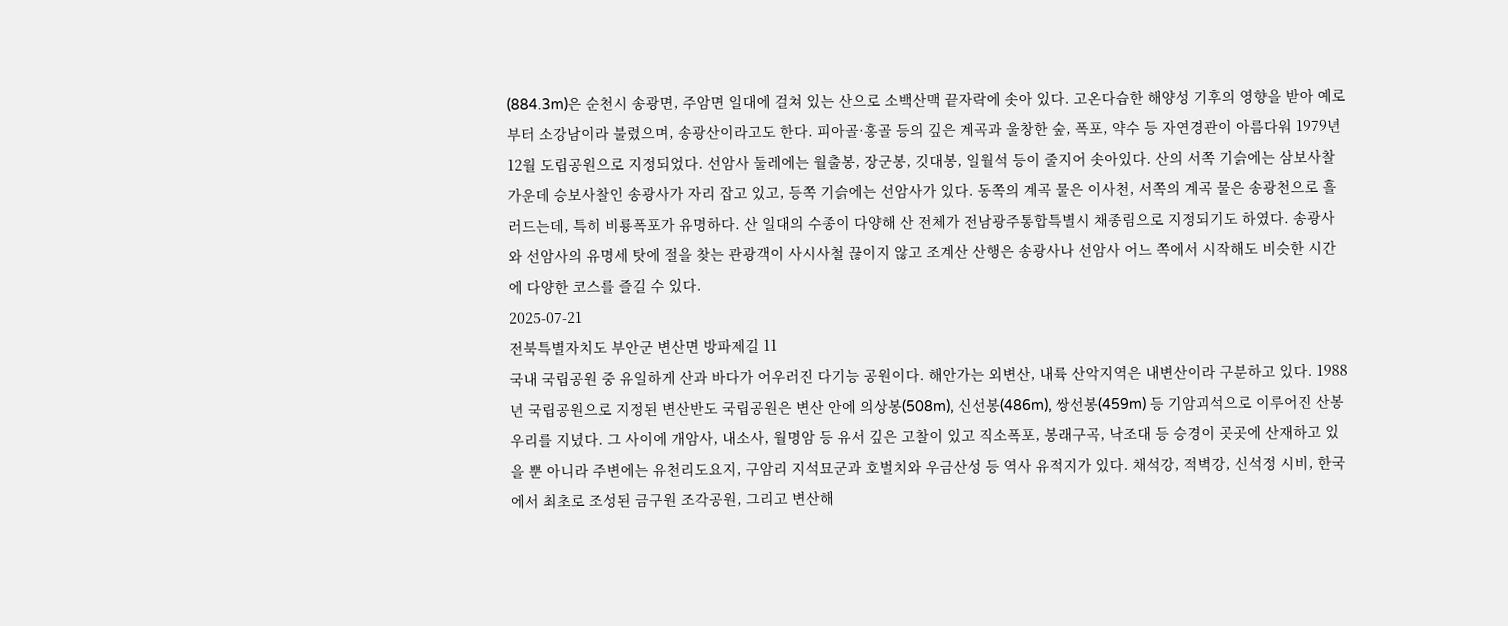(884.3m)은 순천시 송광면, 주암면 일대에 걸쳐 있는 산으로 소백산맥 끝자락에 솟아 있다. 고온다습한 해양성 기후의 영향을 받아 예로부터 소강남이라 불렸으며, 송광산이라고도 한다. 피아골·홍골 등의 깊은 계곡과 울창한 숲, 폭포, 약수 등 자연경관이 아름다워 1979년 12월 도립공원으로 지정되었다. 선암사 둘레에는 월출봉, 장군봉, 깃대봉, 일월석 등이 줄지어 솟아있다. 산의 서쪽 기슭에는 삼보사찰 가운데 승보사찰인 송광사가 자리 잡고 있고, 등쪽 기슭에는 선암사가 있다. 동쪽의 계곡 물은 이사천, 서쪽의 계곡 물은 송광천으로 흘러드는데, 특히 비룡폭포가 유명하다. 산 일대의 수종이 다양해 산 전체가 전남광주통합특별시 채종림으로 지정되기도 하였다. 송광사와 선암사의 유명세 탓에 절을 찾는 관광객이 사시사철 끊이지 않고 조계산 산행은 송광사나 선암사 어느 쪽에서 시작해도 비슷한 시간에 다양한 코스를 즐길 수 있다.
2025-07-21
전북특별자치도 부안군 변산면 방파제길 11
국내 국립공원 중 유일하게 산과 바다가 어우러진 다기능 공원이다. 해안가는 외변산, 내륙 산악지역은 내변산이라 구분하고 있다. 1988년 국립공원으로 지정된 변산반도 국립공원은 변산 안에 의상봉(508m), 신선봉(486m), 쌍선봉(459m) 등 기암괴석으로 이루어진 산봉우리를 지녔다. 그 사이에 개암사, 내소사, 월명암 등 유서 깊은 고찰이 있고 직소폭포, 봉래구곡, 낙조대 등 승경이 곳곳에 산재하고 있을 뿐 아니라 주변에는 유천리도요지, 구암리 지석묘군과 호벌치와 우금산성 등 역사 유적지가 있다. 채석강, 적벽강, 신석정 시비, 한국에서 최초로 조성된 금구원 조각공원, 그리고 변산해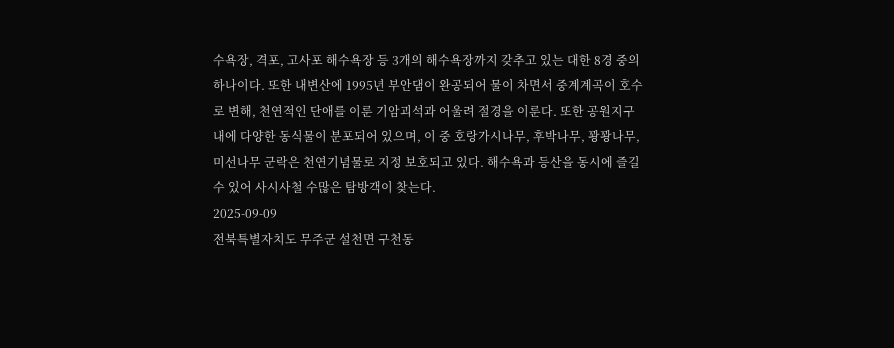수욕장, 격포, 고사포 해수욕장 등 3개의 해수욕장까지 갖추고 있는 대한 8경 중의 하나이다. 또한 내변산에 1995년 부안댐이 완공되어 물이 차면서 중계계곡이 호수로 변해, 천연적인 단애를 이룬 기암괴석과 어울려 절경을 이룬다. 또한 공원지구 내에 다양한 동식물이 분포되어 있으며, 이 중 호랑가시나무, 후박나무, 꽝꽝나무, 미선나무 군락은 천연기념물로 지정 보호되고 있다. 해수욕과 등산을 동시에 즐길 수 있어 사시사철 수많은 탐방객이 찾는다.
2025-09-09
전북특별자치도 무주군 설천면 구천동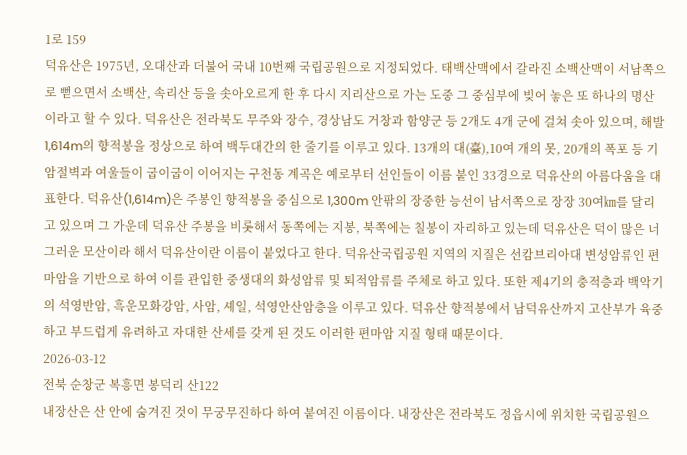1로 159
덕유산은 1975년, 오대산과 더불어 국내 10번째 국립공원으로 지정되었다. 태백산맥에서 갈라진 소백산맥이 서남쪽으로 뻗으면서 소백산, 속리산 등을 솟아오르게 한 후 다시 지리산으로 가는 도중 그 중심부에 빚어 놓은 또 하나의 명산이라고 할 수 있다. 덕유산은 전라북도 무주와 장수, 경상남도 거창과 함양군 등 2개도 4개 군에 걸쳐 솟아 있으며, 해발 1,614m의 향적봉을 정상으로 하여 백두대간의 한 줄기를 이루고 있다. 13개의 대(臺),10여 개의 못, 20개의 폭포 등 기암절벽과 여울들이 굽이굽이 이어지는 구천동 계곡은 예로부터 선인들이 이름 붙인 33경으로 덕유산의 아름다움을 대표한다. 덕유산(1,614m)은 주봉인 향적봉을 중심으로 1,300m 안팎의 장중한 능선이 남서쪽으로 장장 30여㎞를 달리고 있으며 그 가운데 덕유산 주봉을 비롯해서 동쪽에는 지봉, 북쪽에는 칠봉이 자리하고 있는데 덕유산은 덕이 많은 너그러운 모산이라 해서 덕유산이란 이름이 붙었다고 한다. 덕유산국립공원 지역의 지질은 선캄브리아대 변성암류인 편마암을 기반으로 하여 이를 관입한 중생대의 화성암류 및 퇴적암류를 주체로 하고 있다. 또한 제4기의 충적층과 백악기의 석영반암, 흑운모화강암, 사암, 셰일, 석영안산암층을 이루고 있다. 덕유산 향적봉에서 남덕유산까지 고산부가 육중하고 부드럽게 유려하고 자대한 산세를 갖게 된 것도 이러한 편마암 지질 형태 때문이다.
2026-03-12
전북 순창군 복흥면 봉덕리 산122
내장산은 산 안에 숨겨진 것이 무궁무진하다 하여 붙여진 이름이다. 내장산은 전라북도 정읍시에 위치한 국립공원으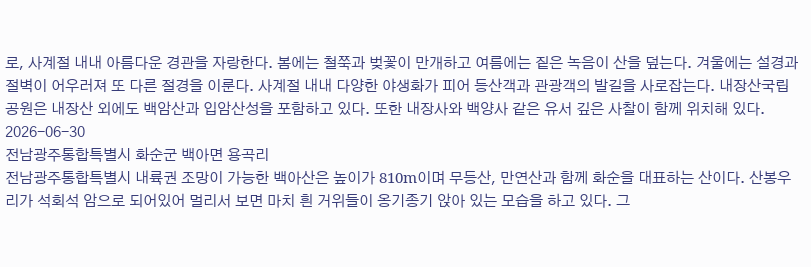로, 사계절 내내 아름다운 경관을 자랑한다. 봄에는 철쭉과 벚꽃이 만개하고 여름에는 짙은 녹음이 산을 덮는다. 겨울에는 설경과 절벽이 어우러져 또 다른 절경을 이룬다. 사계절 내내 다양한 야생화가 피어 등산객과 관광객의 발길을 사로잡는다. 내장산국립공원은 내장산 외에도 백암산과 입암산성을 포함하고 있다. 또한 내장사와 백양사 같은 유서 깊은 사찰이 함께 위치해 있다.
2026-06-30
전남광주통합특별시 화순군 백아면 용곡리
전남광주통합특별시 내륙권 조망이 가능한 백아산은 높이가 810m이며 무등산, 만연산과 함께 화순을 대표하는 산이다. 산봉우리가 석회석 암으로 되어있어 멀리서 보면 마치 흰 거위들이 옹기종기 앉아 있는 모습을 하고 있다. 그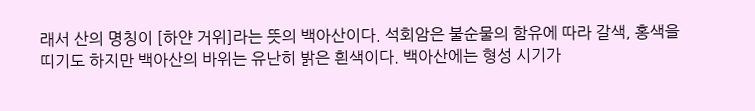래서 산의 명칭이 [하얀 거위]라는 뜻의 백아산이다. 석회암은 불순물의 함유에 따라 갈색, 홍색을 띠기도 하지만 백아산의 바위는 유난히 밝은 흰색이다. 백아산에는 형성 시기가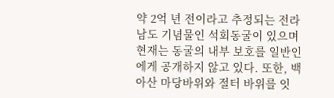약 2억 년 전이라고 추정되는 전라남도 기념물인 석회동굴이 있으며 현재는 동굴의 내부 보호를 일반인에게 공개하지 않고 있다. 또한, 백아산 마당바위와 절터 바위를 잇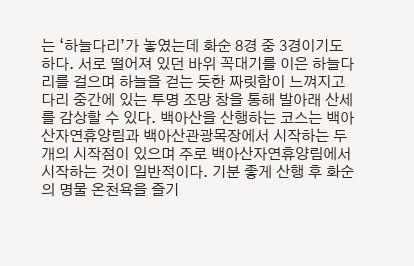는 ‘하늘다리’가 놓였는데 화순 8경 중 3경이기도 하다. 서로 떨어져 있던 바위 꼭대기를 이은 하늘다리를 걸으며 하늘을 걷는 듯한 짜릿함이 느껴지고 다리 중간에 있는 투명 조망 창을 통해 발아래 산세를 감상할 수 있다. 백아산을 산행하는 코스는 백아산자연휴양림과 백아산관광목장에서 시작하는 두 개의 시작점이 있으며 주로 백아산자연휴양림에서 시작하는 것이 일반적이다. 기분 좋게 산행 후 화순의 명물 온천욕을 즐기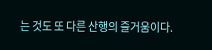는 것도 또 다른 산행의 즐거움이다.